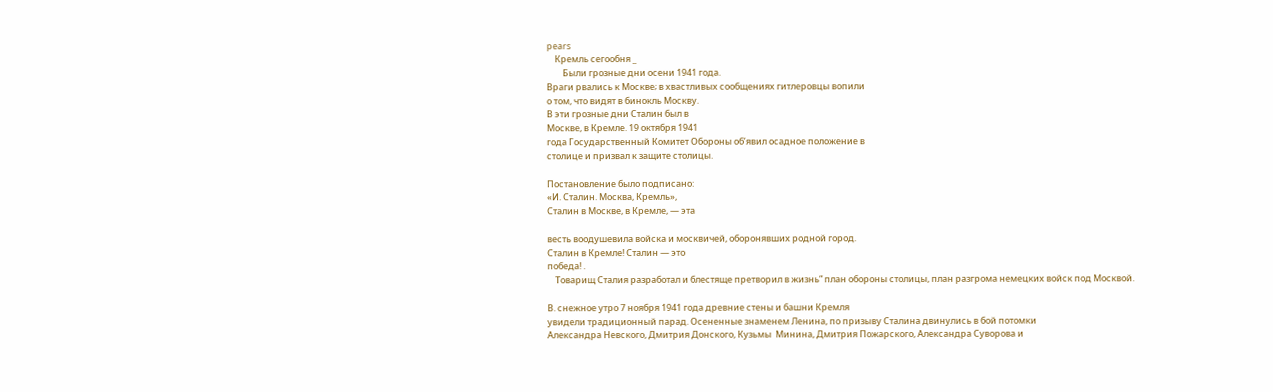pears
    Кремль сегообня _
        Были грозные дни осени 1941 года.
Враги рвались к Москве; в хвастливых сообщениях гитлеровцы вопили
о том, что видят в бинокль Москву.
В эти грозные дни Сталин был в
Москве, в Кремле. 19 октября 1941
года Государственный Комитет Обороны об’явил осадное положение в
столице и призвал к защите столицы.

Постановление было подписано:
«И. Сталин. Москва, Кремль»,
Сталин в Москве, в Кремле, — эта

весть воодушевила войска и москвичей, оборонявших родной город.
Сталин в Кремле! Сталин — это
победа! .
    Товарищ Сталия разработал и блестяще претворил в жизнь” план обороны столицы, план разгрома немецких войск под Москвой.

В. снежное утро 7 ноября 1941 года древние стены и башни Кремля
увидели традиционный парад. Осененные знаменем Ленина, по призыву Сталина двинулись в бой потомки
Александра Невского, Дмитрия Донского, Кузьмы  Минина, Дмитрия Пожарского, Александра Суворова и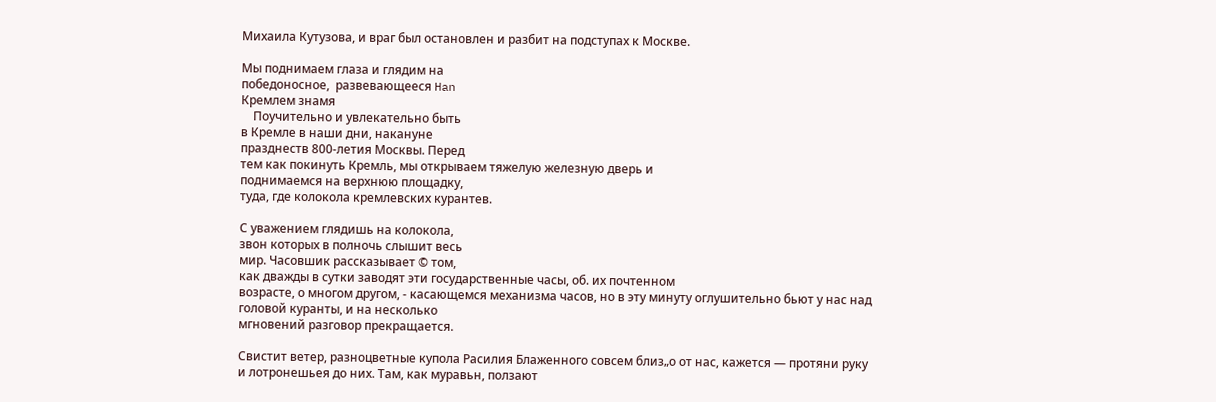Михаила Кутузова, и враг был остановлен и разбит на подступах к Москве.

Мы поднимаем глаза и глядим на
победоносное,  развевающееся Han
Кремлем знамя
    Поучительно и увлекательно быть
в Кремле в наши дни, накануне
празднеств 800-летия Москвы. Перед
тем как покинуть Кремль, мы открываем тяжелую железную дверь и
поднимаемся на верхнюю площадку,
туда, где колокола кремлевских курантев.

С уважением глядишь на колокола,
звон которых в полночь слышит весь
мир. Часовшик рассказывает © том,
как дважды в сутки заводят эти государственные часы, об. их почтенном
возрасте, о многом другом, - касающемся механизма часов, но в эту минуту оглушительно бьют у нас над
головой куранты, и на несколько
мгновений разговор прекращается.

Свистит ветер, разноцветные купола Расилия Блаженного совсем близ„о от нас, кажется — протяни руку
и лотронешьея до них. Там, как муравьн, ползают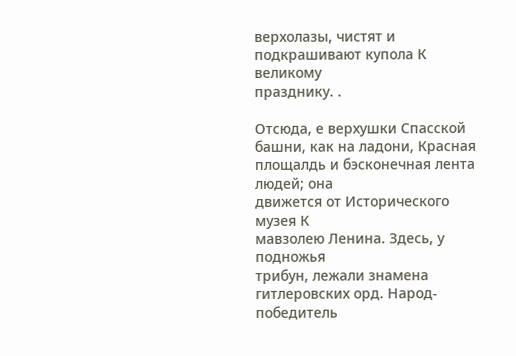верхолазы, чистят и
подкрашивают купола К великому
празднику. .

Отсюда, е верхушки Спасской
башни, как на ладони, Красная площалдь и бэсконечная лента людей; она
движется от Исторического музея К
мавзолею Ленина. Здесь, у подножья
трибун, лежали знамена гитлеровских орд. Народ-победитель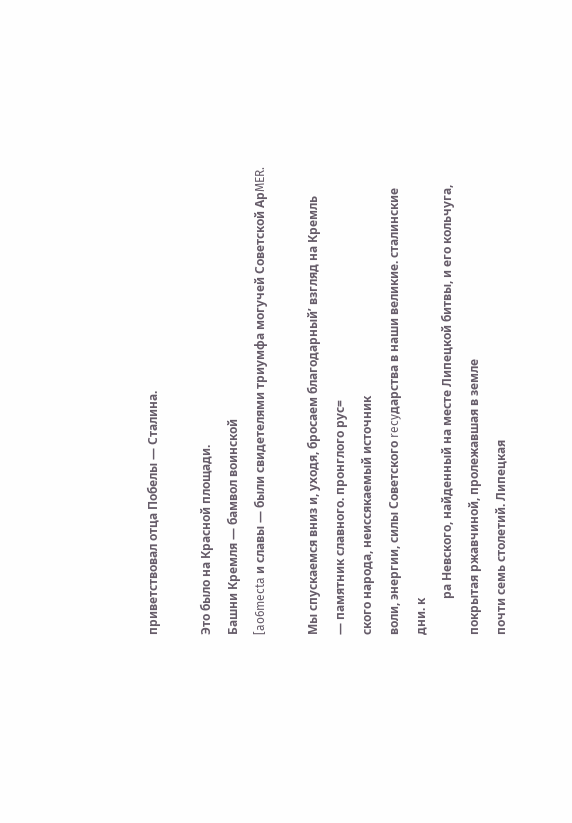приветствовал отца Побелы — Сталина.

Это было на Красной площади.
Башни Кремля — бамвол воинской
[ao6mecta и славы — были свидетелями триумфа могучей Советской АрMER.

Мы спускаемся вниз и, уходя, бросаем благодарный’ взгляд на Кремль
— памятник славного. пронглого рус=
ского народа, неиссякаемый источник
воли, энергии, силы Советского recyдарства в наши великие. сталинские
дни. к
            ра Невского, найденный на месте Липецкой битвы, и его кольчуга, покрытая ржавчиной, пролежавшая в земле
почти семь столетий. Липецкая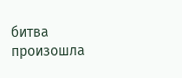битва
произошла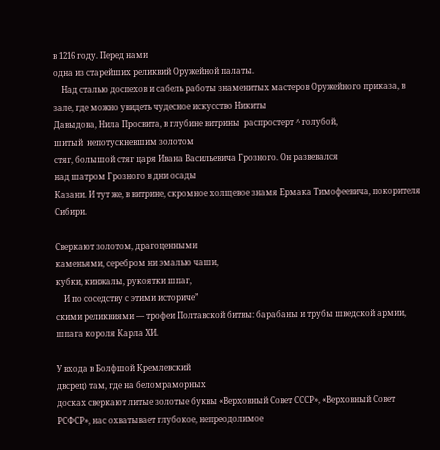в 1216 году. Перед нами
одна из старейших реликвий Оружейной палаты.
    Над сталью доспехов и сабель работы знаменитых мастеров Оружейного приказа, в зале, где можно увидеть чудесное искусство Никиты
Давыдова, Нила Просвита, в глубине витрины  распростерт ^ голубой,
шитый  непотускневшим золотом
стяг, болышой стяг царя Ивана Васильевича Грозного. Он развевался
над шатром Грозного в дни осады
Казани. И тут же, в витрине, скромное холщевое знамя Ермака Тимофеевича, покорителя Сибири.

Сверкают золотом, драгоценными
каменьями, серебром ни эмалью чаши,
кубки, кинжалы, рукоятки шпаг,
    И по соседству с этими историче”
скими реликвиями — трофеи Полтавской битвы: барабаны и трубы шведской армии, шпага короля Карла ХИ.

У входа в Болфшой Кремлевский
двсрец) там, где на беломраморных
досках сверкают литые золотые буквы «Верховный Совет СССР», «Верховный Совет РСФСР», нас охватывает глубокое, непреодолимое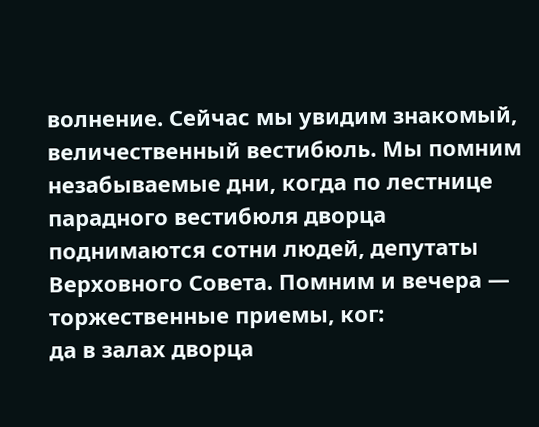волнение. Сейчас мы увидим знакомый,
величественный вестибюль. Мы помним незабываемые дни, когда по лестнице парадного вестибюля дворца
поднимаются сотни людей, депутаты Верховного Совета. Помним и вечера — торжественные приемы, ког:
да в залах дворца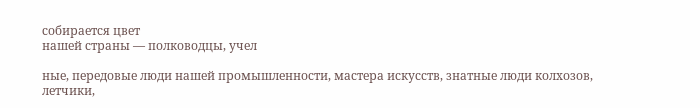собирается цвет
нашей страны — полководцы, учел

ные, передовые люди нашей промышленности, мастера искусств, знатные люди колхозов, летчики,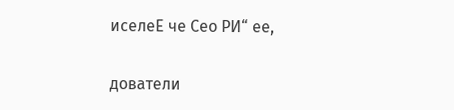иселеЕ че Сео РИ“ ее,

дователи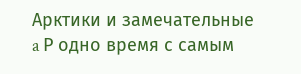Арктики и замечательные
a Р одно время с самым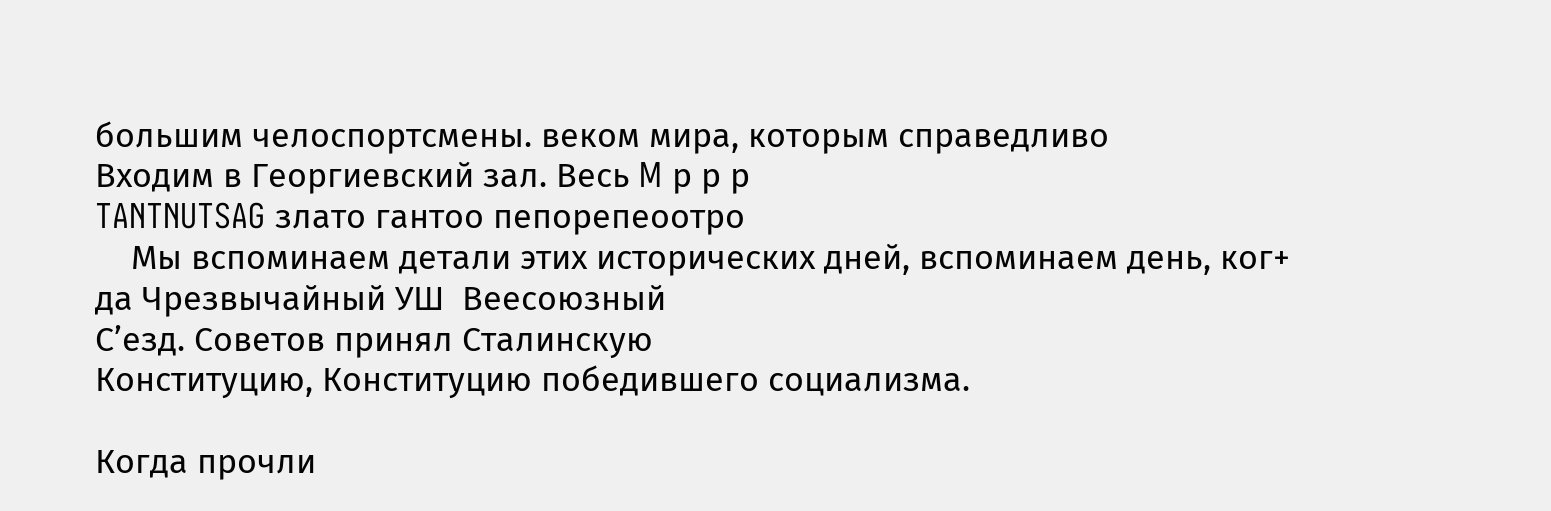большим челоспортсмены. веком мира, которым справедливо
Входим в Георгиевский зал. Весь M р р р
TANTNUTSAG злато гантоо пепорепеоотро
    Мы вспоминаем детали этих исторических дней, вспоминаем день, ког+
да Чрезвычайный УШ  Веесоюзный
С’езд. Советов принял Сталинскую
Конституцию, Конституцию победившего социализма.

Когда прочли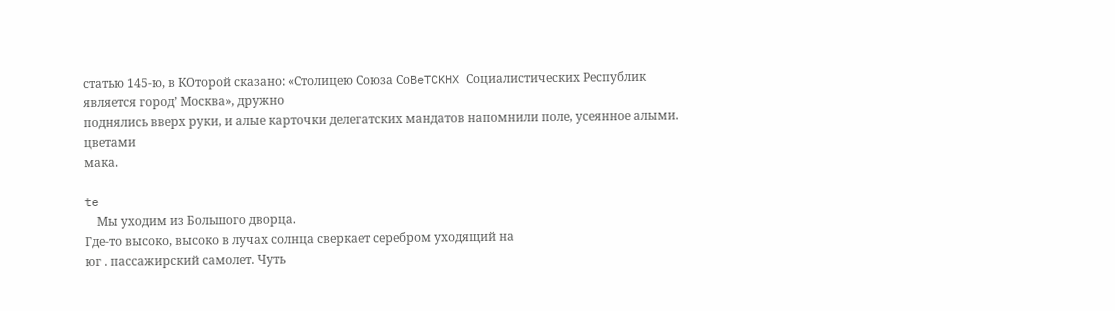статью 145-ю, в КОторой сказано: «Столицею Союза СоBeTCKHX Социалистических Республик
является город’ Москва», дружно
поднялись вверх руки, и алые карточки делегатских мандатов напомнили поле, усеянное алыми. цветами
мака.

te
    Мы уходим из Большого дворца.
Где-то высоко, высоко в лучах солнца сверкает серебром уходящий на
юг . пассажирский самолет. Чуть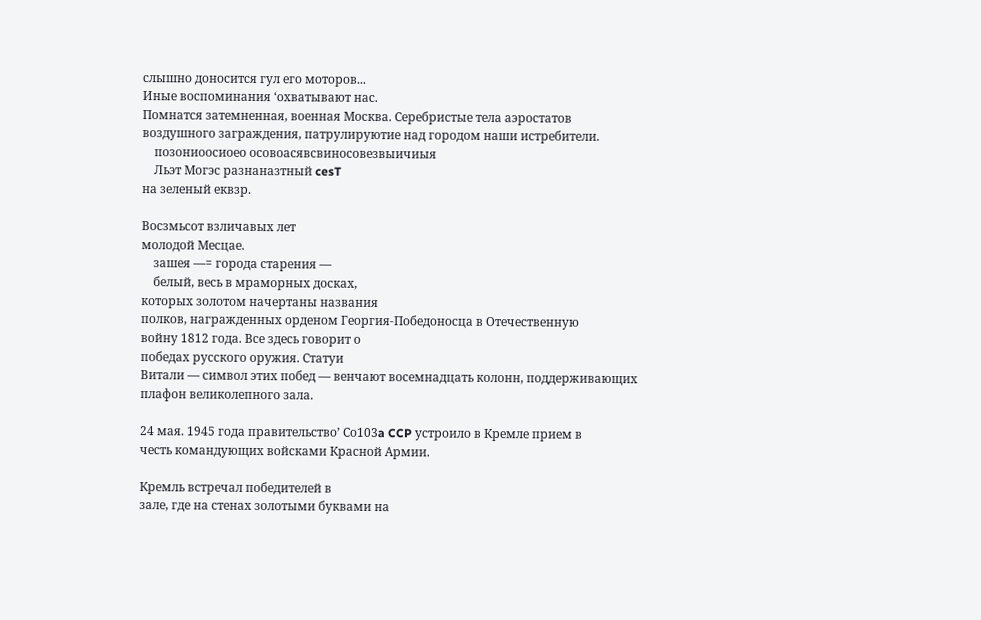слышно доносится гул его моторов...
Иные воспоминания ‘охватывают нас.
Помнатся затемненная, военная Москва. Серебристые тела аэростатов
воздушного заграждения, патрулируютие над городом наши истребители.
    позониоосиоео осовоасявсвиносовезвыичиыя
    Льэт Могэс разнаназтный cesT
на зеленый еквзр.

Восзмьсот взличавых лет
молодой Месцае.
    зашея —= города старения —
    белый, весь в мраморных досках,
которых золотом начертаны названия
полков, награжденных орденом Георгия-Победоносца в Отечественную
войну 1812 года. Все здесь говорит о
победах русского оружия. Статуи
Витали — символ этих побед — венчают восемнадцать колонн, поддерживающих плафон великолепного зала.

24 мая. 1945 года правительство’ Со103a CCP устроило в Кремле прием в
честь командующих войсками Красной Армии.

Кремль встречал победителей в
зале, где на стенах золотыми буквами на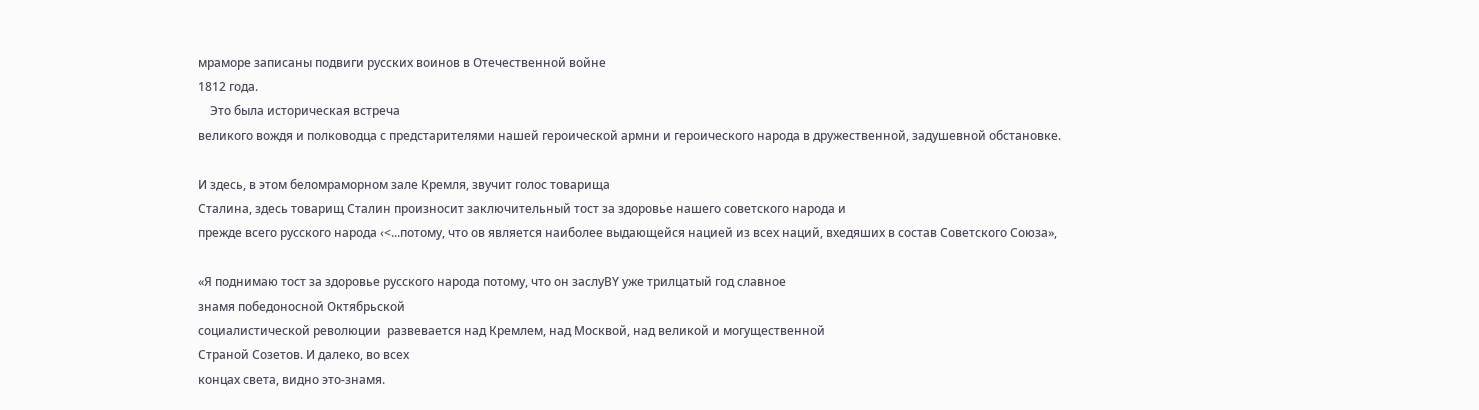мраморе записаны подвиги русских воинов в Отечественной войне
1812 года.
    Это была историческая встреча
великого вождя и полководца с предстарителями нашей героической армни и героического народа в дружественной, задушевной обстановке.

И здесь, в этом беломраморном зале Кремля, звучит голос товарища
Сталина, здесь товарищ Сталин произносит заключительный тост за здоровье нашего советского народа и
прежде всего русского народа ‹<...потому, что ов является наиболее выдающейся нацией из всех наций, вхедяших в состав Советского Союза»,

«Я поднимаю тост за здоровье русского народа потому, что он заслуBY уже трилцатый год славное
знамя победоносной Октябрьской
социалистической революции  развевается над Кремлем, над Москвой, над великой и могущественной
Страной Созетов. И далеко, во всех
концах света, видно это-знамя.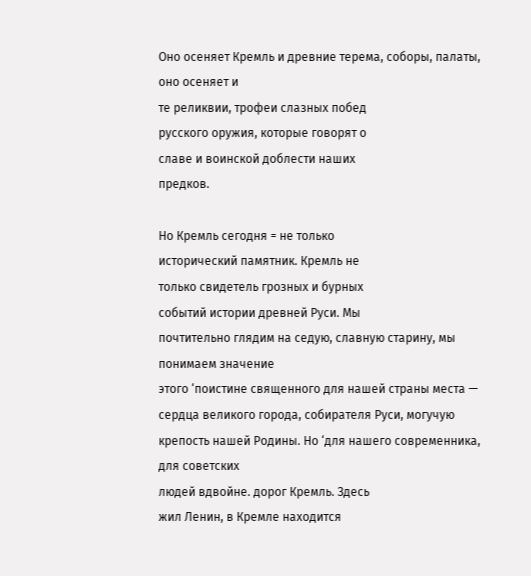Оно осеняет Кремль и древние терема, соборы, палаты, оно осеняет и
те реликвии, трофеи слазных побед
русского оружия, которые говорят о
славе и воинской доблести наших
предков.

Но Кремль сегодня = не только
исторический памятник. Кремль не
только свидетель грозных и бурных
событий истории древней Руси. Мы
почтительно глядим на седую, славную старину, мы понимаем значение
этого ‘поистине священного для нашей страны места — сердца великого города, собирателя Руси, могучую
крепость нашей Родины. Но ‘для нашего современника, для советских
людей вдвойне. дорог Кремль. Здесь
жил Ленин, в Кремле находится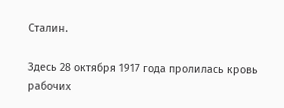Сталин.

Здесь 28 октября 1917 года пролилась кровь рабочих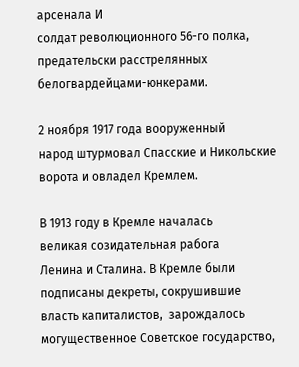арсенала И
солдат революционного 56-го полка,
предательски расстрелянных белогвардейцами-юнкерами.

2 ноября 1917 года вооруженный
народ штурмовал Спасские и Никольские ворота и овладел Кремлем.

В 1913 году в Кремле началась
великая созидательная рабога
Ленина и Сталина. В Кремле были
подписаны декреты, сокрушившие
власть капиталистов,  зарождалось
могущественное Советское государство,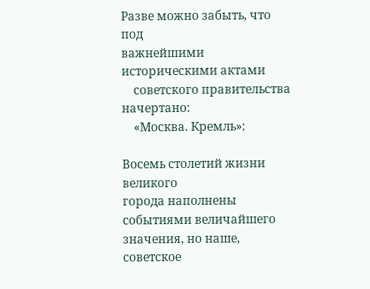Разве можно забыть, что под
важнейшими историческими актами
    советского правительства начертано:
    «Москва. Кремль»:

Восемь столетий жизни великого
города наполнены событиями величайшего значения, но наше, советское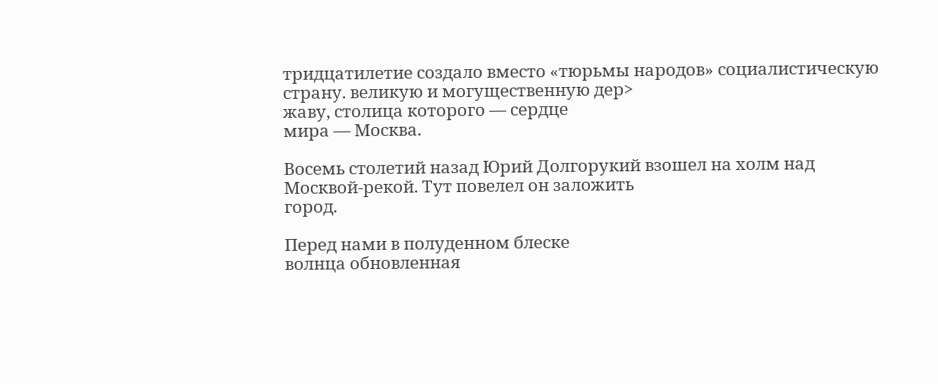тридцатилетие создало вместо «тюрьмы народов» социалистическую страну. великую и могущественную дер>
жаву, столица которого — сердце
мира — Москва.

Восемь столетий назад Юрий Долгорукий взошел на холм над Москвой-рекой. Тут повелел он заложить
город.

Перед нами в полуденном блеске
волнца обновленная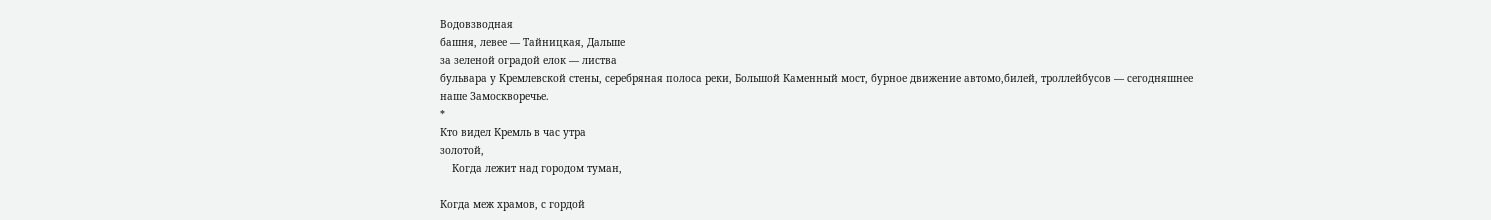Водовзводная
башня, левее — Тайницкая, Дальше
за зеленой оградой елок — листва
бульвара у Кремлевской стены, серебряная полоса реки, Большой Каменный мост, бурное движение автомо‚билей, троллейбусов — сегодняшнее
наше Замоскворечье.
*
Кто видел Кремль в час утра
золотой,
    Когда лежит над городом туман,

Когда меж храмов, с гордой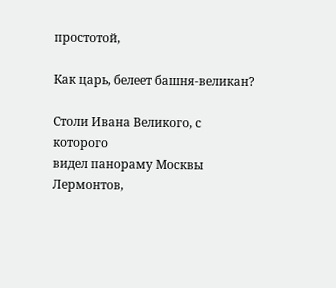простотой,

Как царь, белеет башня-великан?

Столи Ивана Великого, с которого
видел панораму Москвы Лермонтов,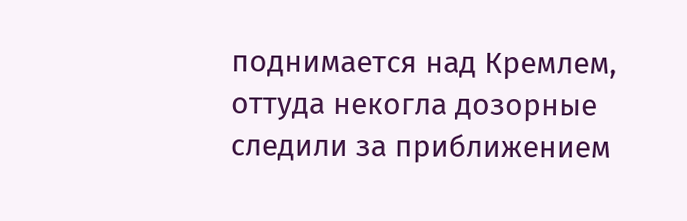поднимается над Кремлем, оттуда некогла дозорные следили за приближением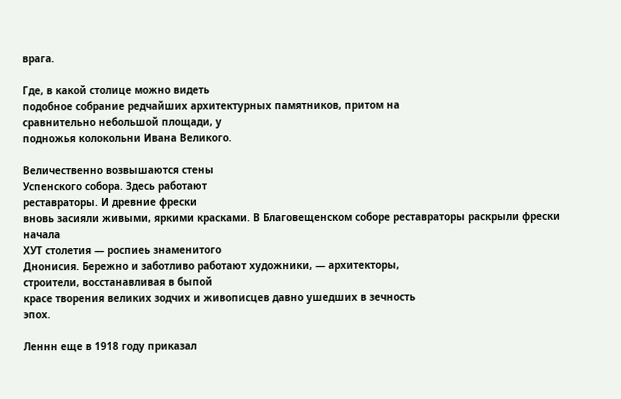врага.

Где, в какой столице можно видеть
подобное собрание редчайших архитектурных памятников, притом на
сравнительно небольшой площади, у
подножья колокольни Ивана Великого.

Величественно возвышаются стены
Успенского собора. Здесь работают
реставраторы. И древние фрески
вновь засияли живыми, яркими красками. В Благовещенском соборе реставраторы раскрыли фрески начала
ХУТ столетия — роспиеь знаменитого
Днонисия. Бережно и заботливо работают художники, — архитекторы,
строители, восстанавливая в быпой
красе творения великих зодчих и живописцев давно ушедших в зечность
эпох.

Леннн еще в 1918 году приказал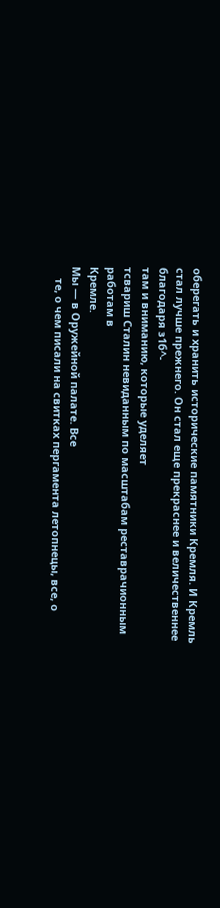оберегать и хранить исторические памятники Кремля. И Кремль стал лучше прежнего. Он стал еще прекраснее и величественнее благодаря з1б^-
там и вниманию, которые уделяет
тсвариш Сталин невиданным по масштабам реставрачионным работам в
Кремле.
Мы — в Оружейной палате. Все
    те, о чем писали на свитках пергамента летопнецы, все, о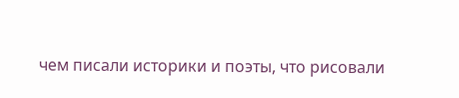чем писали историки и поэты, что рисовали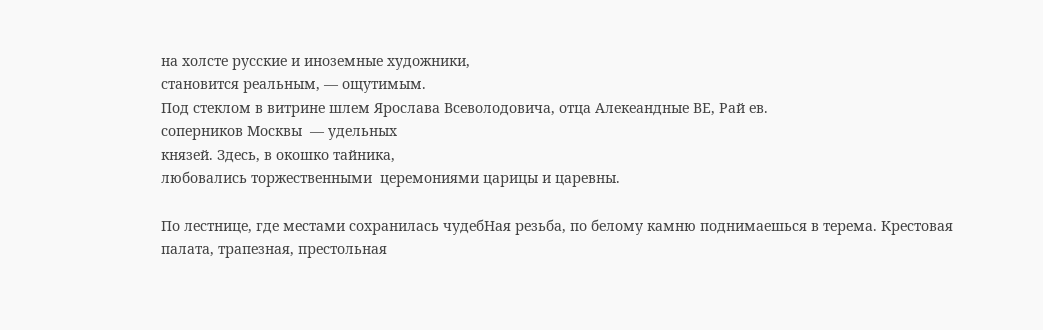на холсте русские и иноземные художники,
становится реальным, — ощутимым.
Под стеклом в витрине шлем Ярослава Всеволодовича, отца Алекеандные ВЕ, Рай ев.
соперников Москвы  — удельных
князей. Здесь, в окошко тайника,
любовались торжественными  церемониями царицы и царевны.

По лестнице, где местами сохранилась чудебНая резьба, по белому камню поднимаешься в терема. Крестовая палата, трапезная, престольная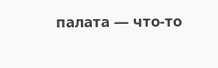палата — что-то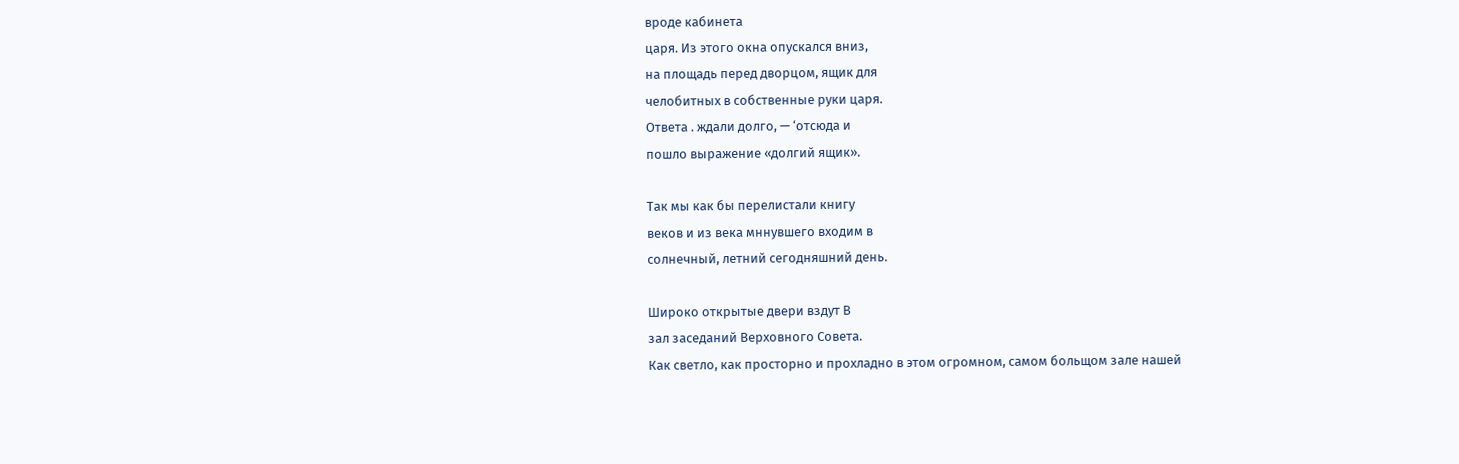вроде кабинета
царя. Из этого окна опускался вниз,
на площадь перед дворцом, ящик для
челобитных в собственные руки царя.
Ответа . ждали долго, — ‘отсюда и
пошло выражение «долгий ящик».

Так мы как бы перелистали книгу
веков и из века мннувшего входим в
солнечный, летний сегодняшний день.

Широко открытые двери вздут В
зал заседаний Верховного Совета.
Как светло, как просторно и прохладно в этом огромном, самом больщом зале нашей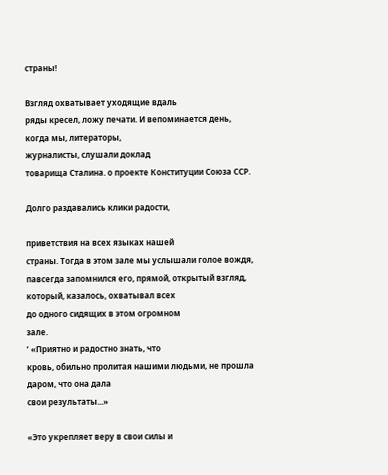страны!

Взгляд охватывает уходящие вдаль
ряды кресел, ложу печати. И вепоминается день, когда мы, литераторы,
журналисты, слушали доклад
товарища Сталина. о проекте Конституции Союза ССР.

Долго раздавались клики радости,

приветствия на всех языках нашей
страны. Тогда в этом зале мы услышали голое вождя, павсегда запомнился его, прямой, открытый взгляд,
который, казалось, охватывал всех
до одного сидящих в этом огромном
зале.
’ «Приятно и радостно знать, что
кровь, обильно пролитая нашими людьми, не прошла даром, что она дала
свои результаты...»

«Это укрепляет веру в свои силы и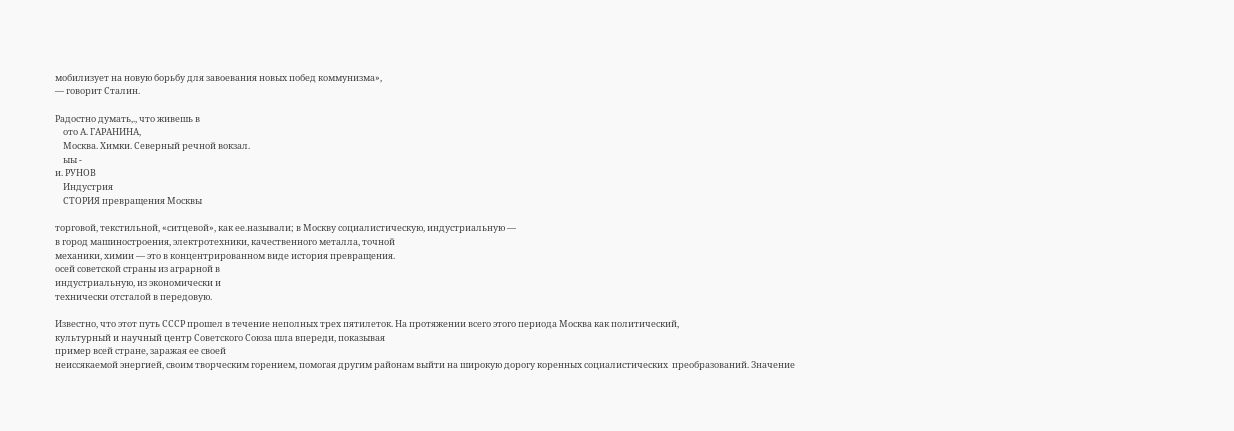мобилизует на новую борьбу для завоевания новых побед коммунизма»,
— говорит Сталин.

Радостно думать,., что живешь в
    ото А. ГАРАНИНА,
    Москва. Химки. Северный речной вокзал.
    ыы -
и. РУНОВ
    Индустрия
    СТОРИЯ превращения Москвы

торговой, текстильной, «ситцевой», как ее.называли; в Москву социалистическую, индустриальную —
в город машиностроения, электротехники, качественного металла, точной
механики, химии — это в концентрированном виде история превращения.
осей советской страны из аграрной в
индустриальную, из экономически и
технически отсталой в передовую.

Известно, что этот путь СССР прошел в течение неполных трех пятилеток. На протяжении всего этого периода Москва как политический,
культурный и научный центр Советского Союза шла впереди, показывая
пример всей стране, заражая ее своей
неиссякаемой энергией, своим творческим горением, помогая другим районам выйти на широкую дорогу коренных социалистических  преобразований. Значение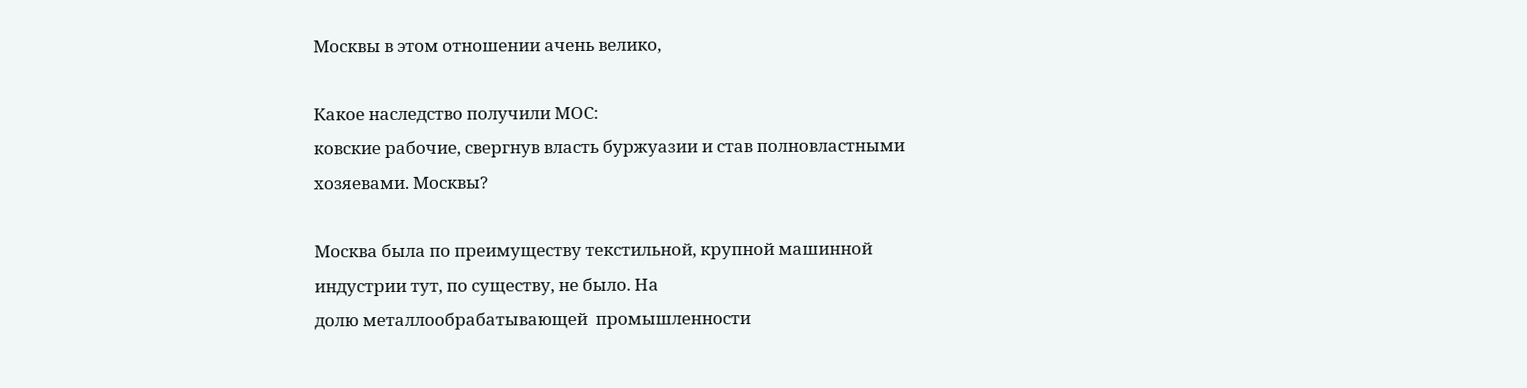Москвы в этом отношении ачень велико,

Какое наследство получили MOC:
ковские рабочие, свергнув власть буржуазии и став полновластными хозяевами. Москвы?

Москва была по преимуществу текстильной, крупной машинной индустрии тут, по существу, не было. На
долю металлообрабатывающей  промышленности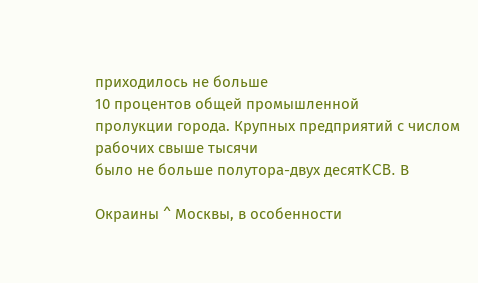приходилось не больше
10 процентов общей промышленной
пролукции города. Крупных предприятий с числом рабочих свыше тысячи
было не больше полутора-двух десятKCB. В

Окраины ^ Москвы, в особенности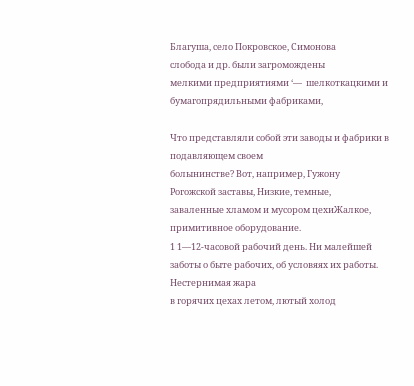Благуша, село Покровское, Симонова
слобода и др. были загромождены
мелкими предприятиями ‘—  шелкоткацкими и бумагопрядильными фабриками,

Что представляли собой эти заводы и фабрики в подавляющем своем
болынинстве? Вот, например, Гужону
Рогожской заставы, Низкие, темные,
заваленные хламом и мусором цехиЖалкое, примитивное оборудование.
1 1—12-часовой рабочий день. Ни малейшей заботы о быте рабочих, об условяях их работы. Нестернимая жара
в горячих цехах летом, лютый холод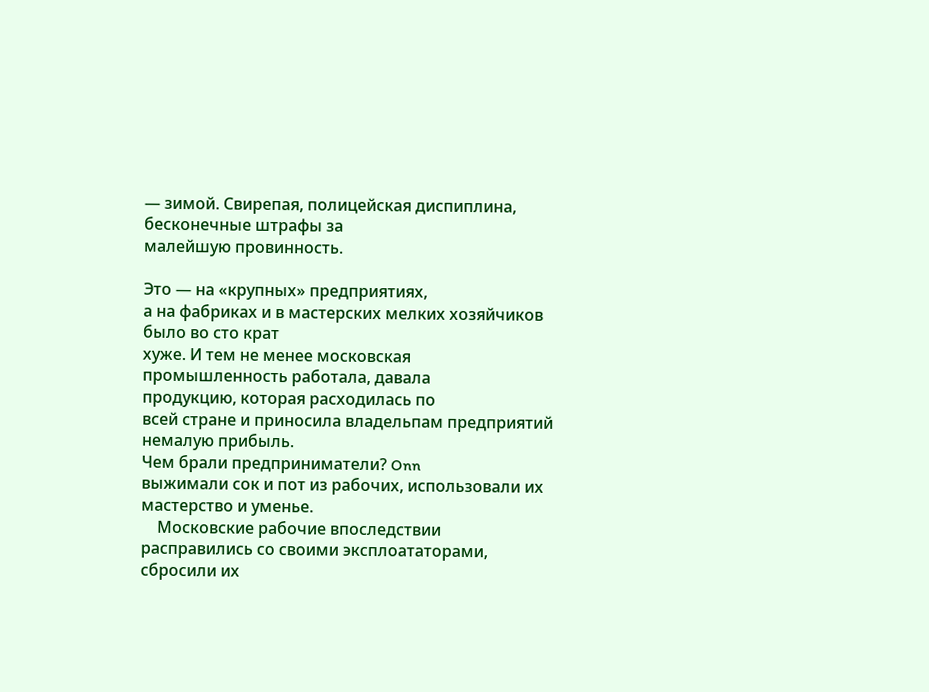— зимой. Свирепая, полицейская диспиплина, бесконечные штрафы за
малейшую провинность.

Это — на «крупных» предприятиях,
а на фабриках и в мастерских мелких хозяйчиков было во сто крат
хуже. И тем не менее московская
промышленность работала, давала
продукцию, которая расходилась по
всей стране и приносила владельпам предприятий немалую прибыль.
Чем брали предприниматели? Onn
выжимали сок и пот из рабочих, использовали их мастерство и уменье.
    Московские рабочие впоследствии
расправились со своими эксплоататорами, сбросили их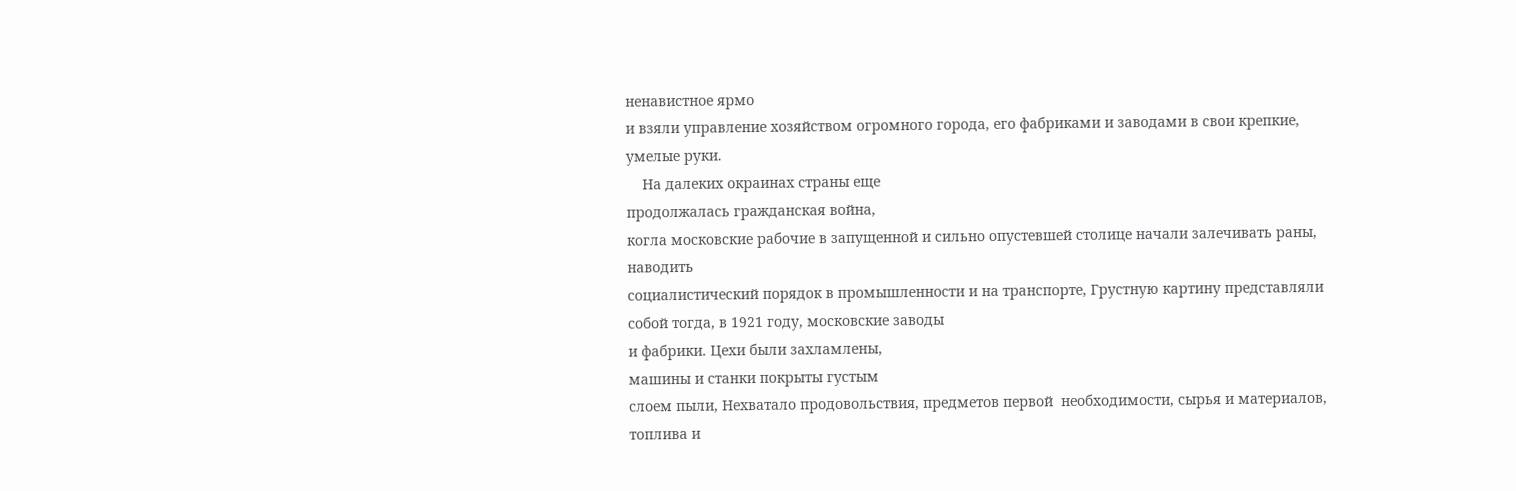ненавистное ярмо
и взяли управление хозяйством огромного города, его фабриками и заводами в свои крепкие, умелые руки.
    На далеких окраинах страны еще
продолжалась гражданская война,
когла московские рабочие в запущенной и сильно опустевшей столице начали залечивать раны, наводить
социалистический порядок в промышленности и на транспорте, Грустную картину представляли собой тогда, в 1921 году, московские заводы
и фабрики. Цехи были захламлены,
машины и станки покрыты густым
слоем пыли, Нехватало продовольствия, предметов первой  необходимости, сырья и материалов, топлива и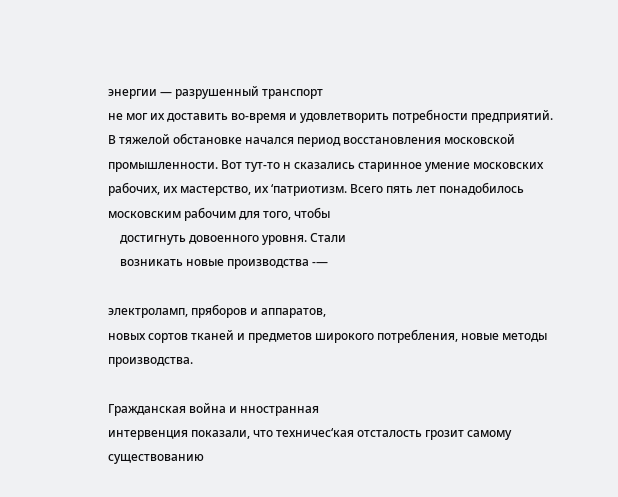энергии — разрушенный транспорт
не мог их доставить во-время и удовлетворить потребности предприятий.
В тяжелой обстановке начался период восстановления московской  промышленности. Вот тут-то н сказались старинное умение московских
рабочих, их мастерство, их ‘патриотизм. Всего пять лет понадобилось
московским рабочим для того, чтобы
    достигнуть довоенного уровня. Стали
    возникать новые производства -—

электроламп, пряборов и аппаратов,
новых сортов тканей и предметов широкого потребления, новые методы
производства.

Гражданская война и нностранная
интервенция показали, что техничес‘кая отсталость грозит самому существованию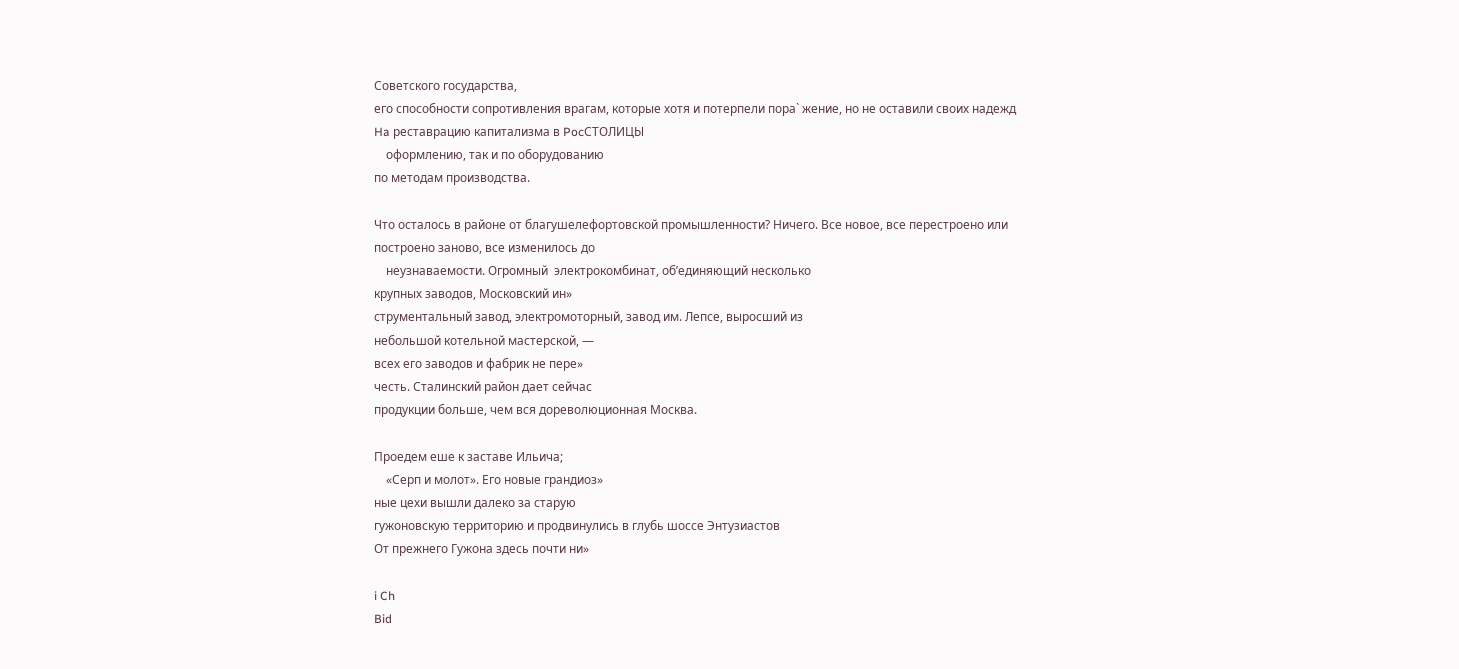Советского государства,
его способности сопротивления врагам, которые хотя и потерпели пора` жение, но не оставили своих надежд
Ha реставрацию капитализма в PocСТОЛИЦЫ
    оформлению, так и по оборудованию
по методам производства.

Что осталось в районе от благушелефортовской промышленности? Ничего. Все новое, все перестроено или
построено заново, все изменилось до
    неузнаваемости. Огромный  электрокомбинат, об’единяющий несколько
крупных заводов, Московский ин»
струментальный завод, электромоторный, завод им. Лепсе, выросший из
небольшой котельной мастерской, —
всех его заводов и фабрик не пере»
честь. Сталинский район дает сейчас
продукции больше, чем вся дореволюционная Москва.

Проедем еше к заставе Ильича;
    «Серп и молот». Его новые грандиоз»
ные цехи вышли далеко за старую
гужоновскую территорию и продвинулись в глубь шоссе Энтузиастов
От прежнего Гужона здесь почти ни»

i Ch
Bid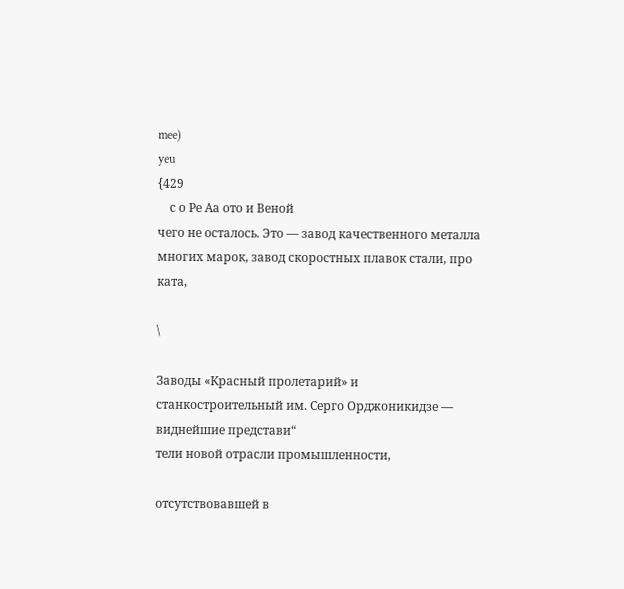mee)
yeu
{429
    с о Ре Аа ото и Веной
чего не осталось. Это — завод качественного металла многих марок, завод скоростных плавок стали, про
ката,

\

Заводы «Красный пролетарий» и
станкостроительный им. Серго Орджоникидзе — виднейшие представи“
тели новой отрасли промышленности,

отсутствовавшей в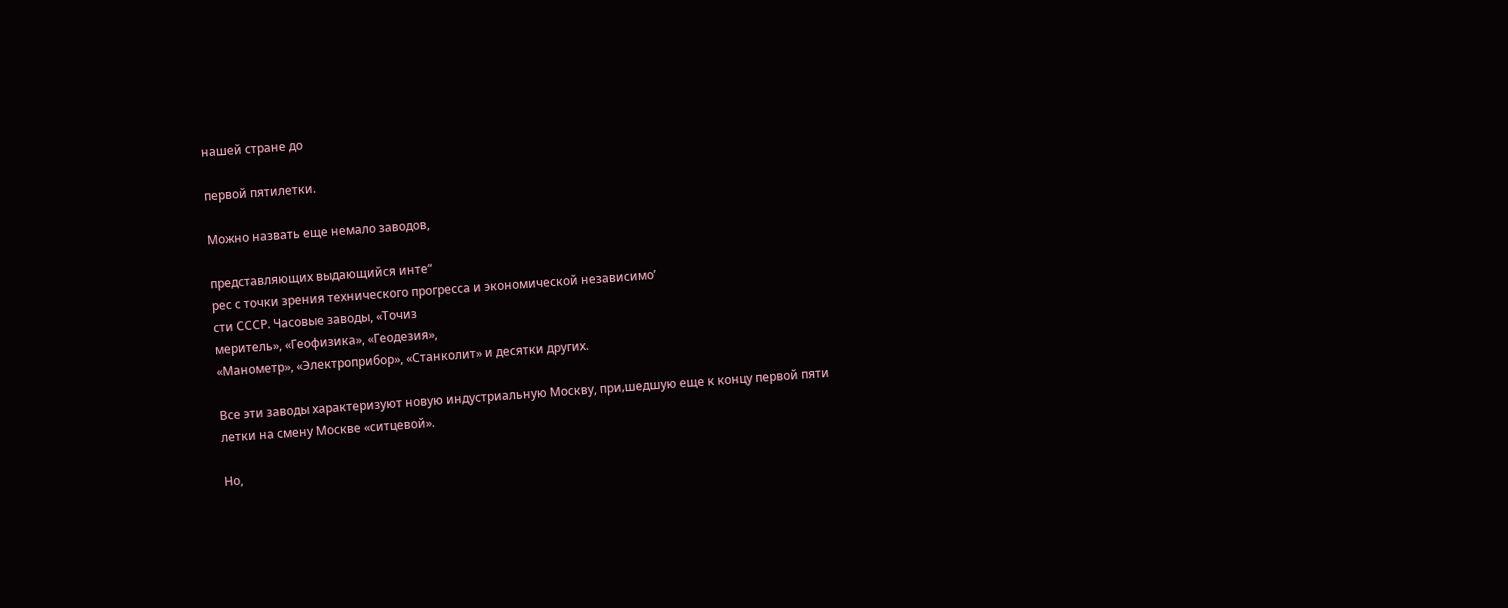нашей стране до

первой пятилетки.

Можно назвать еще немало заводов,

представляющих выдающийся инте“
рес с точки зрения технического прогресса и экономической независимо’
сти СССР. Часовые заводы, «Точиз
меритель», «Геофизика», «Геодезия»,
«Манометр», «Электроприбор», «Станколит» и десятки других.

Все эти заводы характеризуют новую индустриальную Москву, при‚шедшую еще к концу первой пяти
летки на смену Москве «ситцевой».

Но,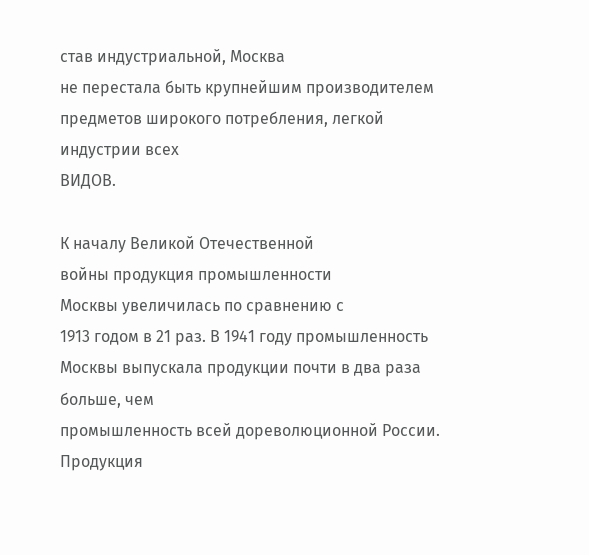став индустриальной, Москва
не перестала быть крупнейшим производителем предметов широкого потребления, легкой индустрии всех
ВИДОВ.

К началу Великой Отечественной
войны продукция промышленности
Москвы увеличилась по сравнению с
1913 годом в 21 раз. В 1941 году промышленность Москвы выпускала продукции почти в два раза больше, чем
промышленность всей дореволюционной России. Продукция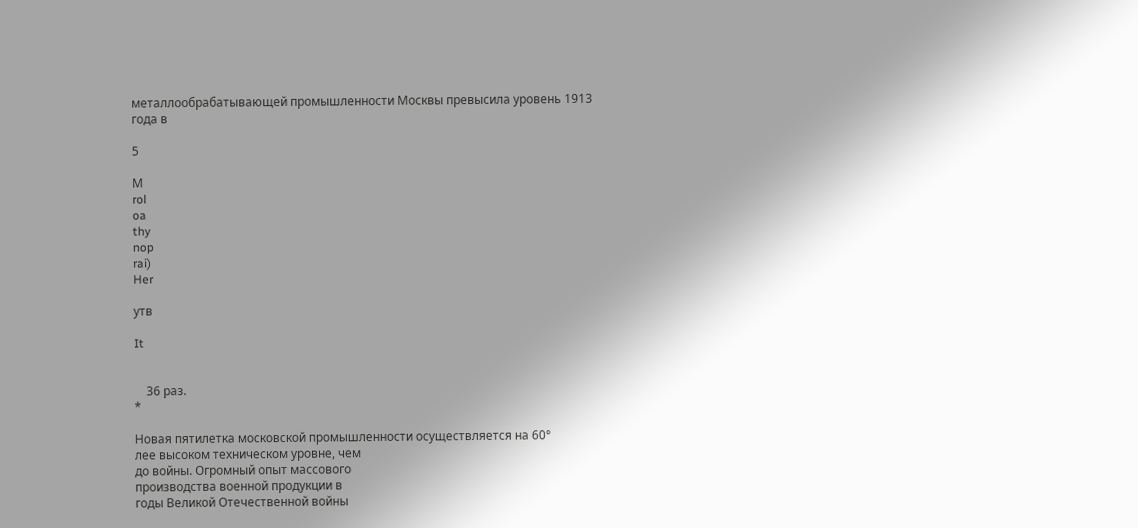металлообрабатывающей промышленности Москвы превысила уровень 1913 года в

5

М
rol
oa
thy
nop
rai)
Her

утв

It


    36 раз.
*

Новая пятилетка московской промышленности осуществляется на 60°
лее высоком техническом уровне, чем
до войны. Огромный опыт массового
производства военной продукции в
годы Великой Отечественной войны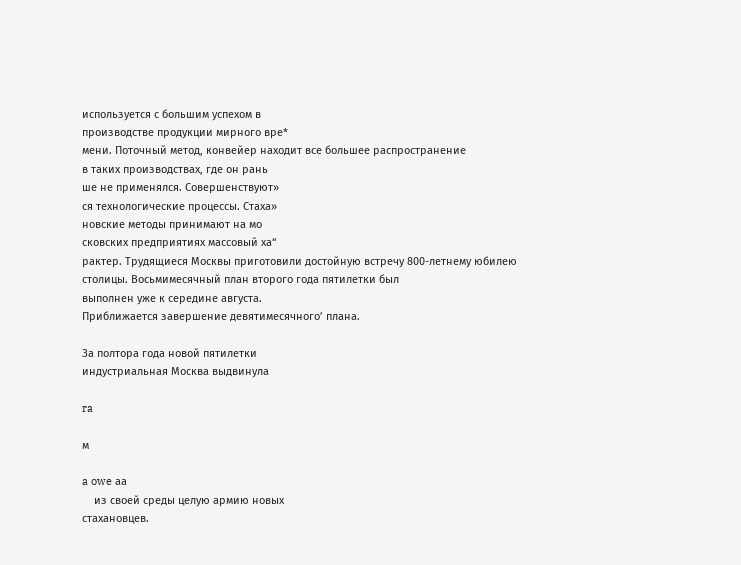используется с большим успехом в
производстве продукции мирного вре*
мени. Поточный метод, конвейер находит все большее распространение
в таких производствах, где он рань
ше не применялся. Совершенствуют»
ся технологические процессы. Стаха»
новские методы принимают на мо
сковских предприятиях массовый ха“
рактер. Трудящиеся Москвы приготовили достойную встречу 800-летнему юбилею столицы. Восьмимесячный план второго года пятилетки был
выполнен уже к середине августа.
Приближается завершение девятимесячного’ плана.

За полтора года новой пятилетки
индустриальная Москва выдвинула

ra

м

a owe аа
    из своей среды целую армию новых
стахановцев.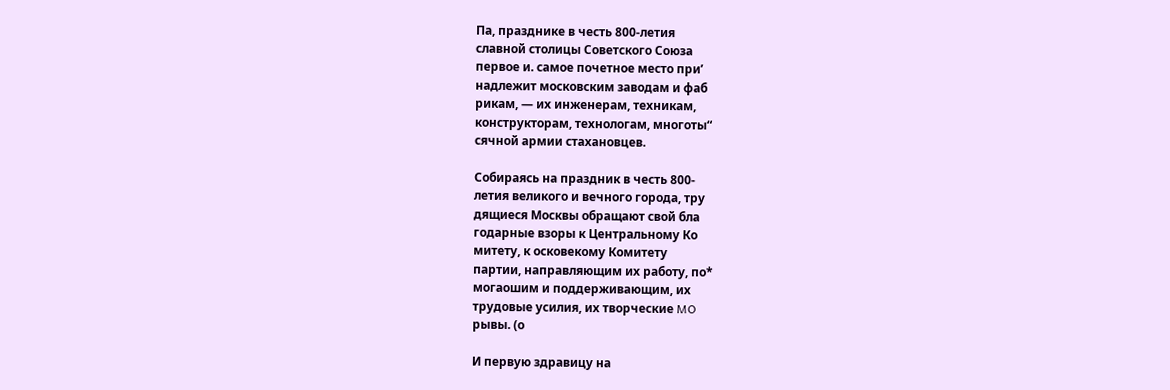Па, празднике в честь 800-летия
славной столицы Советского Союза
первое и. самое почетное место при’
надлежит московским заводам и фаб
рикам, — их инженерам, техникам,
конструкторам, технологам, многоты“
сячной армии стахановцев.

Собираясь на праздник в честь 800-
летия великого и вечного города, тру
дящиеся Москвы обращают свой бла
годарные взоры к Центральному Ко
митету, к осковекому Комитету
партии, направляющим их работу, по*
могаошим и поддерживающим, их
трудовые усилия, их творческие MO
рывы. (о

И первую здравицу на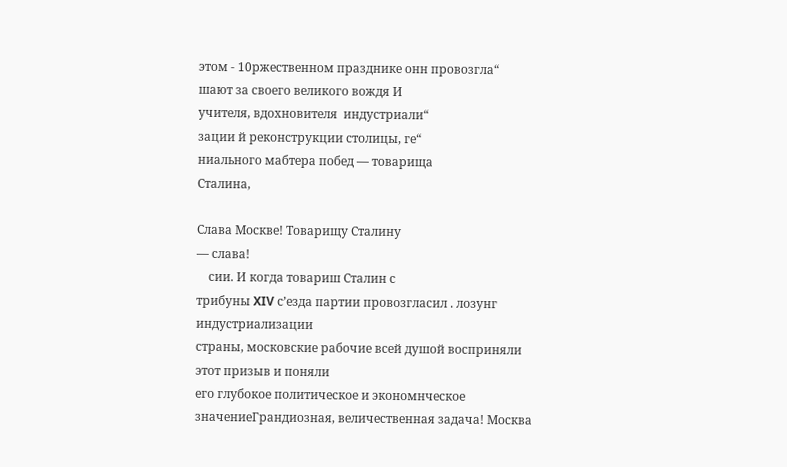этом - 10ржественном празднике онн провозгла“
шают за своего великого вождя И
учителя, вдохновителя  индустриали“
зации й реконструкции столицы, ге“
ниального мабтера побед — товарища
Сталина,

Слава Москве! Товарищу Сталину
— слава!
    сии. И когда товариш Сталин с
трибуны XIV с’езда партии провозгласил . лозунг индустриализации
страны, московские рабочие всей душой восприняли этот призыв и поняли
его глубокое политическое и экономнческое значениеГрандиозная, величественная задача! Москва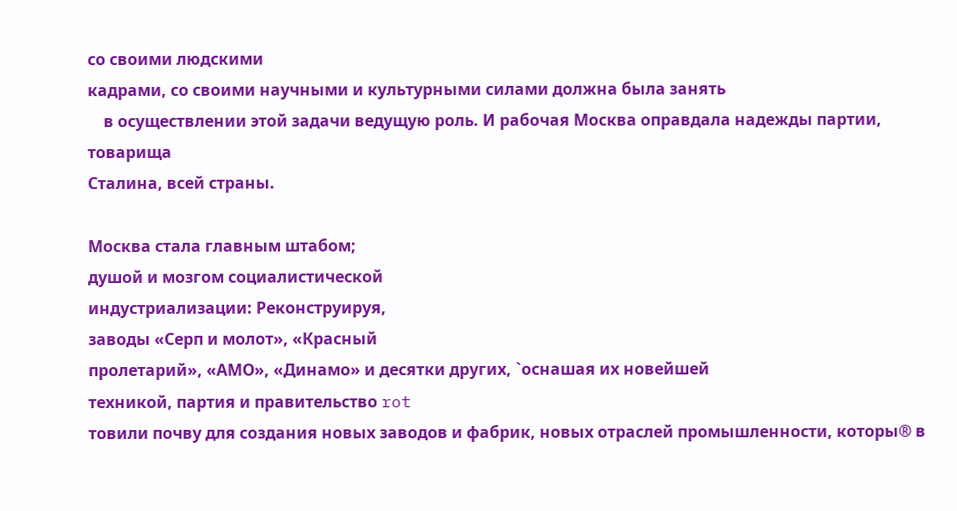со своими людскими
кадрами, со своими научными и культурными силами должна была занять
    в осуществлении этой задачи ведущую роль. И рабочая Москва оправдала надежды партии, товарища
Сталина, всей страны.

Москва стала главным штабом;
душой и мозгом социалистической
индустриализации: Реконструируя,
заводы «Серп и молот», «Красный
пролетарий», «АМО», «Динамо» и десятки других, `оснашая их новейшей
техникой, партия и правительство rot
товили почву для создания новых заводов и фабрик, новых отраслей промышленности, которы® в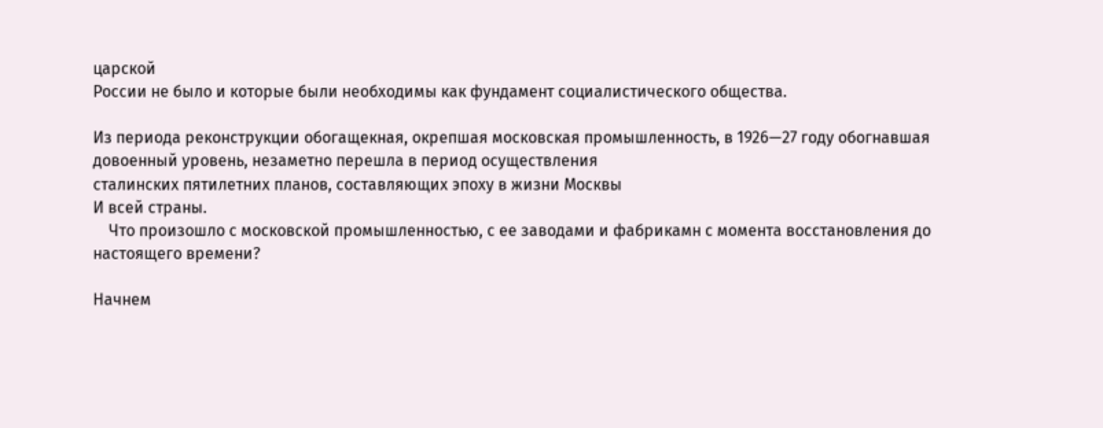царской
России не было и которые были необходимы как фундамент социалистического общества.

Из периода реконструкции обогащекная, окрепшая московская промышленность, в 1926—27 году обогнавшая довоенный уровень, незаметно перешла в период осуществления
сталинских пятилетних планов, составляющих эпоху в жизни Москвы
И всей страны.
    Что произошло с московской промышленностью, с ее заводами и фабрикамн с момента восстановления до
настоящего времени?

Начнем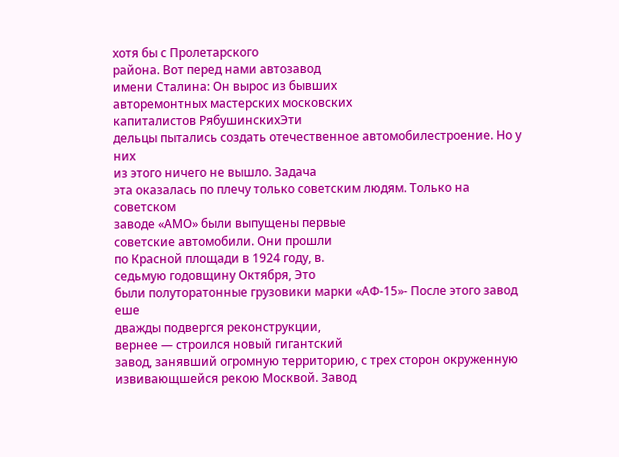хотя бы с Пролетарского
района. Вот перед нами автозавод
имени Сталина: Он вырос из бывших
авторемонтных мастерских московских
капиталистов РябушинскихЭти
дельцы пытались создать отечественное автомобилестроение. Но у них
из этого ничего не вышло. Задача
эта оказалась по плечу только советским людям. Только на советском
заводе «АМО» были выпущены первые
советские автомобили. Они прошли
по Красной площади в 1924 году, в.
седьмую годовщину Октября, Это
были полуторатонные грузовики марки «АФ-15»- После этого завод еше
дважды подвергся реконструкции,
вернее — строился новый гигантский
завод, занявший огромную территорию, с трех сторон окруженную извивающшейся рекою Москвой. Завод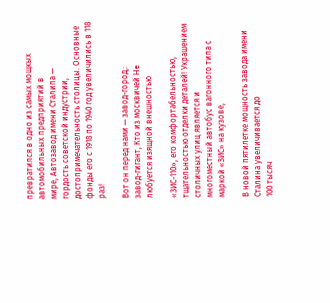превратился в одно из самых мощкых автомобильных предприятий в
мире, Автозавод имени Сталипа —
гордость советской индустрии, достопримечательность столицы. Основные
фонды его с 1918 по 1940 год увеличились в 118 раз!

Вот он перед нами — завод-город,:
завод-гигант, Кто из москвичей He
любуется изящной внешностью

«ЗИС-110», его комфортабельностью,
тщательностью отделки деталей! Украшением столичных улиц является и
многоместный автобус вагонного типа с маркой «ЗИС» на кузове,

В новой пятилетке мощность завода имени Сталина увеличивается до
100 тысяч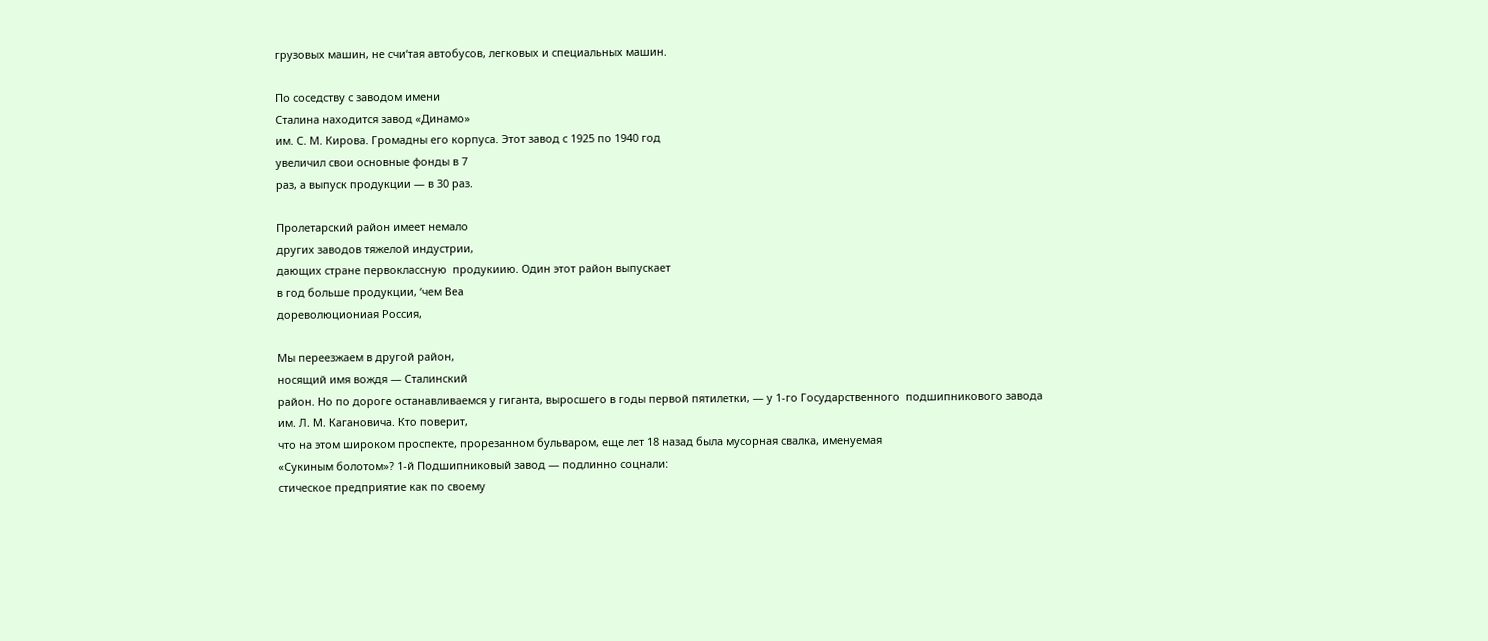грузовых машин, не счи‘тая автобусов, легковых и специальных машин.

По соседству с заводом имени
Сталина находится завод «Динамо»
им. С. М. Кирова. Громадны его корпуса. Этот завод с 1925 по 1940 год
увеличил свои основные фонды в 7
раз, а выпуск продукции — в 30 раз.

Пролетарский район имеет немало
других заводов тяжелой индустрии,
дающих стране первоклассную  продукиию. Один этот район выпускает
в год больше продукции, ‘чем Bea
дореволюциониая Россия,

Мы переезжаем в другой район,
носящий имя вождя — Сталинский
район. Но по дороге останавливаемся у гиганта, выросшего в годы первой пятилетки, — у 1-го Государственного  подшипникового завода
им. Л. М. Кагановича. Кто поверит,
что на этом широком проспекте, прорезанном бульваром, еще лет 18 назад была мусорная свалка, именуемая
«Сукиным болотом»? 1-й Подшипниковый завод — подлинно соцнали:
стическое предприятие как по своему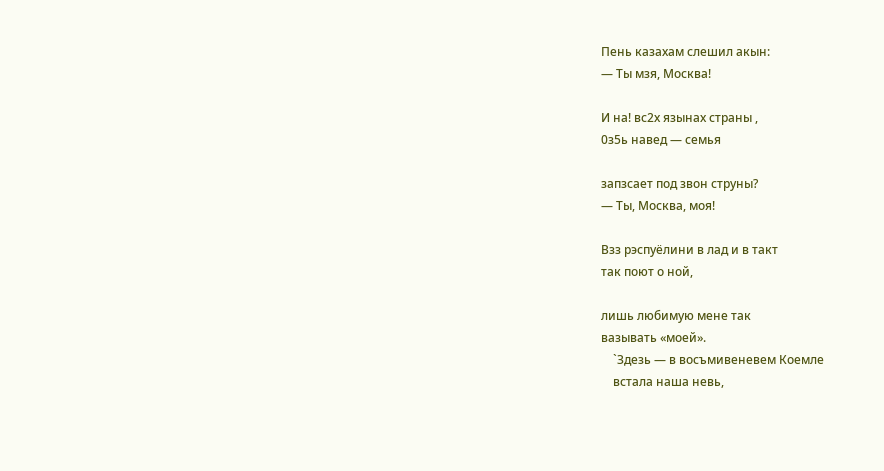Пень казахам слешил акын:
— Ты мзя, Москва!

И на! вс2х язынах страны ,
0з5ь навед — семья

запзсает под звон струны?
— Ты, Москва, моя!

Взз рэспуёлини в лад и в такт
так поют о ной,

лишь любимую мене так
вазывать «моей».
    `Здезь — в восъмивеневем Коемле
    встала наша невь,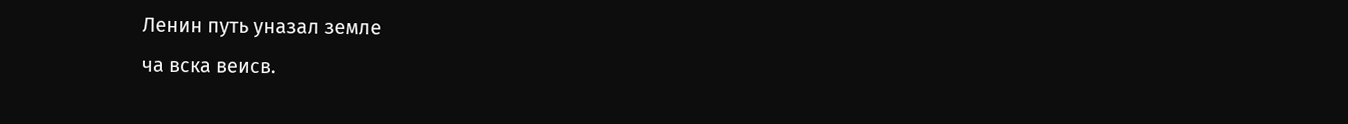Ленин путь уназал земле
ча вска веисв.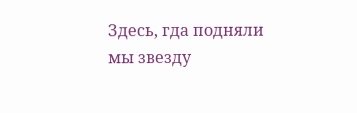Здесь, гда подняли мы звезду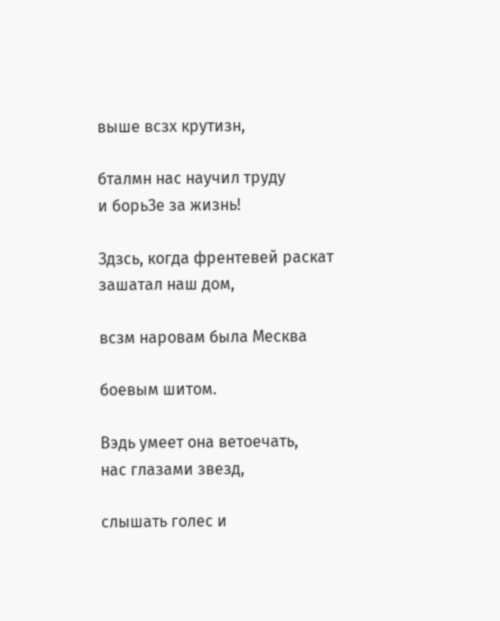выше всзх крутизн,

бталмн нас научил труду
и борьЗе за жизнь!

Здзсь, когда френтевей раскат
зашатал наш дом,

всзм наровам была Месква

боевым шитом.

Вэдь умеет она ветоечать,
нас глазами звезд,

слышать голес и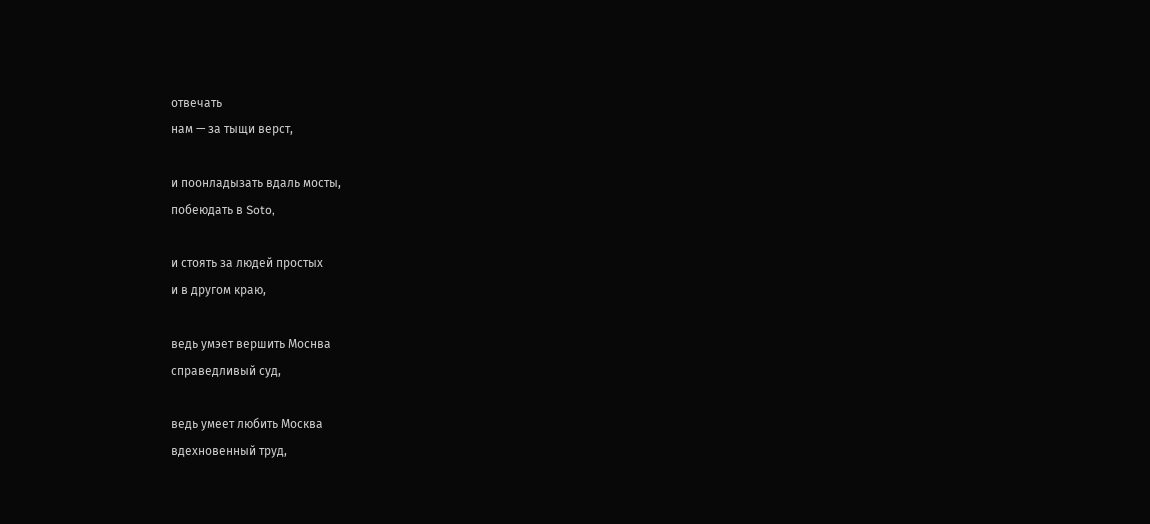отвечать
нам — за тыщи верст,

и поонладызать вдаль мосты,
побеюдать в Soto,

и стоять за людей простых
и в другом краю,

ведь умэет вершить Моснва
справедливый суд,

ведь умеет любить Москва
вдехновенный труд,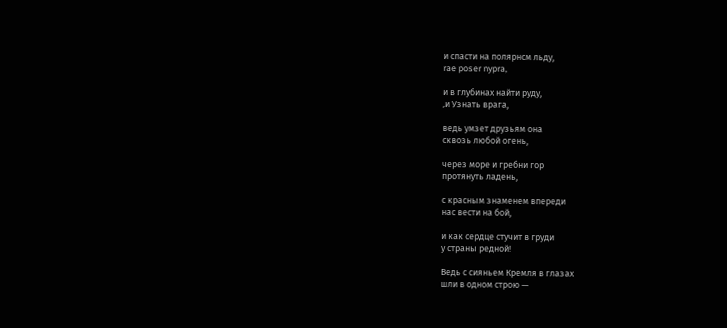и спасти на полярнсм льду,
rae poser nypra,

и в глубинах найти руду,
‚и Узнать врага,

ведь умзет друзьям она
сквозь любой огень,

через море и гребни гор
протянуть ладень,

с красным знаменем впереди
нас вести на бой,

и как сердце стучит в груди
у страны редной!

Ведь с сияньем Кремля в глазах
шли в одном строю —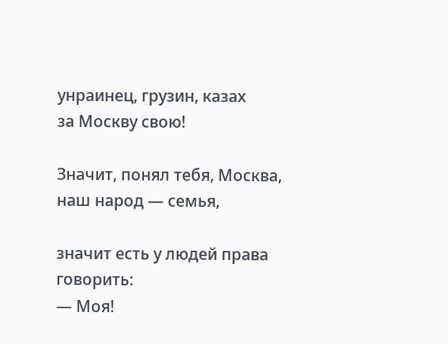унраинец, грузин, казах
за Москву свою!

Значит, понял тебя, Москва,
наш народ — семья,

значит есть у людей права
говорить:
— Моя!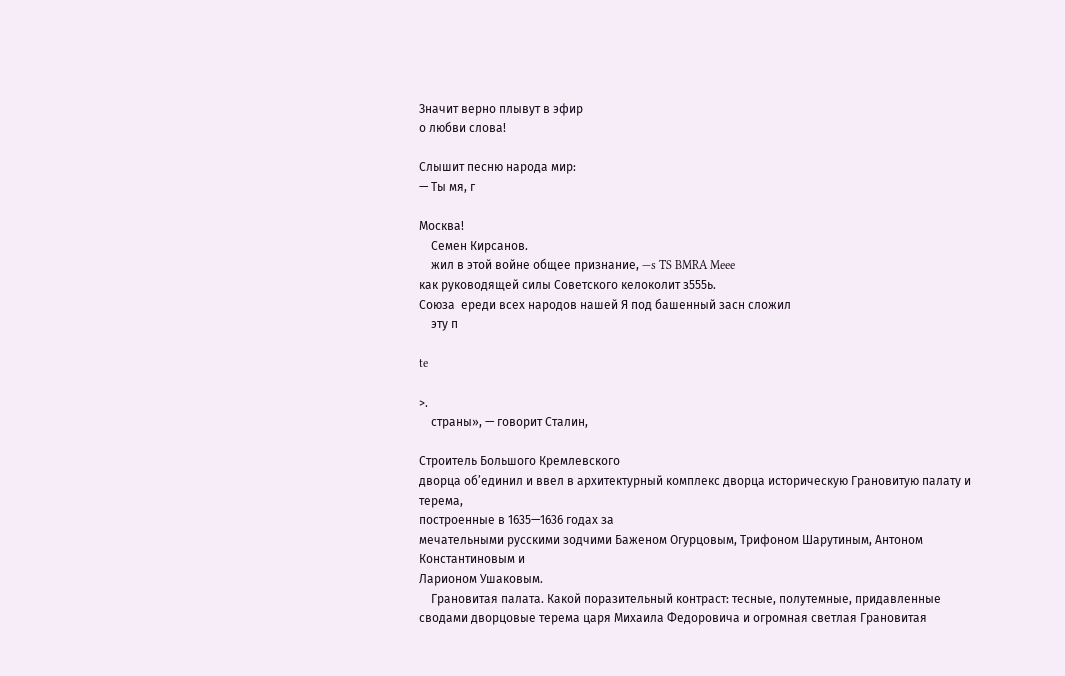Значит верно плывут в эфир
о любви слова!

Слышит песню народа мир:
— Ты мя, г

Москва!
    Семен Кирсанов.
    жил в этой войне общее признание, —s TS BMRA Meee
как руководящей силы Советского келоколит з555ь.
Союза  ереди всех народов нашей Я под башенный засн сложил
    эту п

te

>.
    страны», — говорит Сталин,

Строитель Большого Кремлевского
дворца об’единил и ввел в архитектурный комплекс дворца историческую Грановитую палату и терема,
построенные в 1635—1636 годах за
мечательными русскими зодчими Баженом Огурцовым, Трифоном Шарутиным, Антоном Константиновым и
Ларионом Ушаковым.
    Грановитая палата. Какой поразительный контраст: тесные, полутемные, придавленные сводами дворцовые терема царя Михаила Федоровича и огромная светлая Грановитая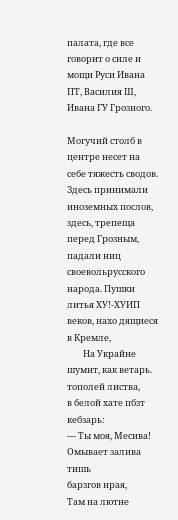палата, где все говорит о силе и мощи Руси Ивана ПТ, Василия Ш, Ивана ГУ Грозного.

Могучий столб в центре несет на
себе тяжесть сводов. Здесь принимали иноземных послов, здесь, трепеща
перед Грозным, падали ниц своевольрусского народа. Пушки литья ХУ!-ХУИП веков, нахо дящиеся в Кремле,
        На Украйне шумит, как ветарь.
тополей листва,
в белой хате пбзт кебзарь:
— Ты моя, Месива!
Омывает залива тишь
барзгов нрая,
Там на лютне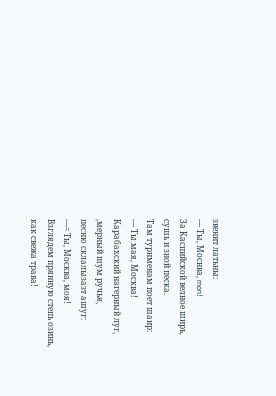звенит латьны:
— Ты, Моснва, mon!
За Каспийской велное ширь,
сушь и зной песка.
Там турнменам поет шаир:
— Ты мая, Москва!
Карабахский нагерный луг,
‚мерный шум ручья,
песню склалызазт ашуг:
—= Ты, Москва, моя!
Взглядем прянную степь озинь,
как свежа трава!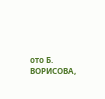ото Б. ВОРИСОВА,